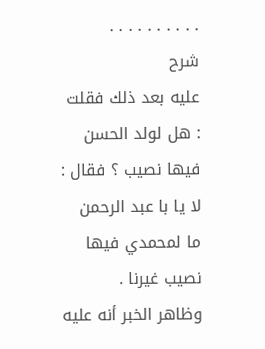. . . . . . . . . .
شرح
عليه بعد ذلك فقلت : هل لولد الحسن فيها نصيب ؟ فقال : لا يا با عبد الرحمن ما لمحمدي فيها نصيب غيرنا .
وظاهر الخبر أنه عليه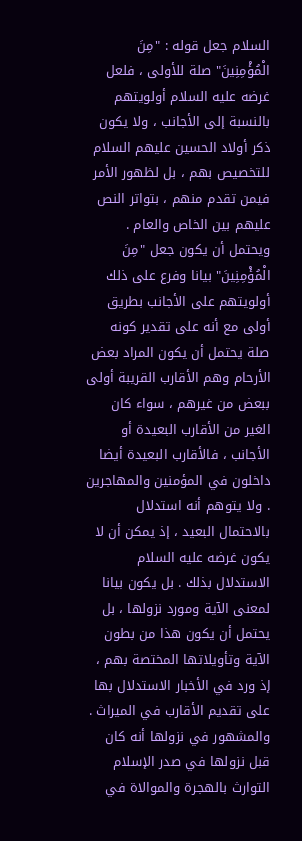السلام جعل قوله : "مِنَ الْمُؤْمِنِينَ" صلة للأولى ، فلعل غرضه عليه السلام أولويتهم بالنسبة إلى الأجانب ، ولا يكون ذكر أولاد الحسين عليهم السلام للتخصيص بهم ، بل لظهور الأمر فيمن تقدم منهم ، بتواتر النص عليهم بين الخاص والعام .
ويحتمل أن يكون جعل "مِنَ الْمُؤْمِنِينَ" بيانا وفرع على ذلك أولويتهم على الأجانب بطريق أولى مع أنه على تقدير كونه صلة يحتمل أن يكون المراد بعض الأرحام وهم الأقارب القريبة أولى ببعض من غيرهم ، سواء كان الغير من الأقارب البعيدة أو الأجانب ، فالأقارب البعيدة أيضا داخلون في المؤمنين والمهاجرين . ولا يتوهم أنه استدلال بالاحتمال البعيد ، إذ يمكن أن لا يكون غرضه عليه السلام الاستدلال بذلك . بل يكون بيانا لمعنى الآية ومورد نزولها ، بل يحتمل أن يكون هذا من بطون الآية وتأويلاتها المختصة بهم ، إذ ورد في الأخبار الاستدلال بها على تقديم الأقارب في الميراث .
والمشهور في نزولها أنه كان قبل نزولها في صدر الإسلام التوارث بالهجرة والموالاة في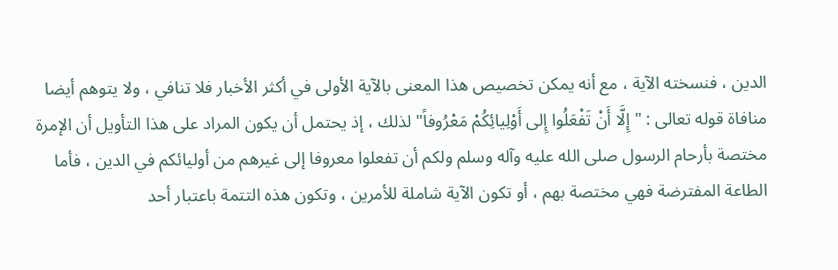الدين ، فنسخته الآية ، مع أنه يمكن تخصيص هذا المعنى بالآية الأولى في أكثر الأخبار فلا تنافي ، ولا يتوهم أيضا منافاة قوله تعالى : "إِلَّا أَنْ تَفْعَلُوا إِلى أَوْلِيائِكُمْ مَعْرُوفاً" لذلك ، إذ يحتمل أن يكون المراد على هذا التأويل أن الإمرة مختصة بأرحام الرسول صلى الله عليه وآله وسلم ولكم أن تفعلوا معروفا إلى غيرهم من أوليائكم في الدين ، فأما الطاعة المفترضة فهي مختصة بهم ، أو تكون الآية شاملة للأمرين ، وتكون هذه التتمة باعتبار أحد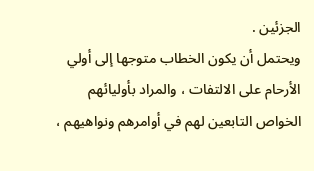الجزئين .
ويحتمل أن يكون الخطاب متوجها إلى أولي الأرحام على الالتفات ، والمراد بأوليائهم الخواص التابعين لهم في أوامرهم ونواهيهم ،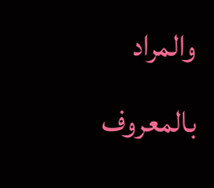والمراد بالمعروف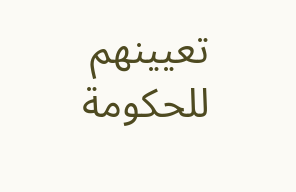تعيينهم للحكومة